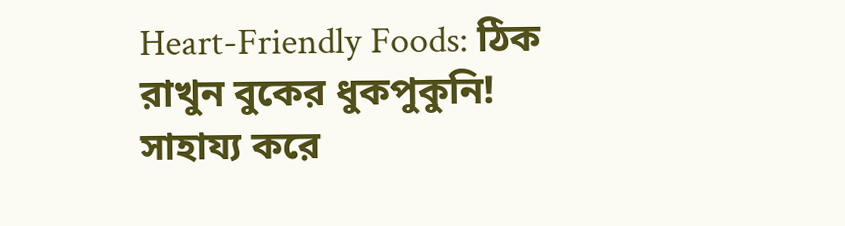Heart-Friendly Foods: ঠিক রাখুন বুকের ধুকপুকুনি! সাহায্য করে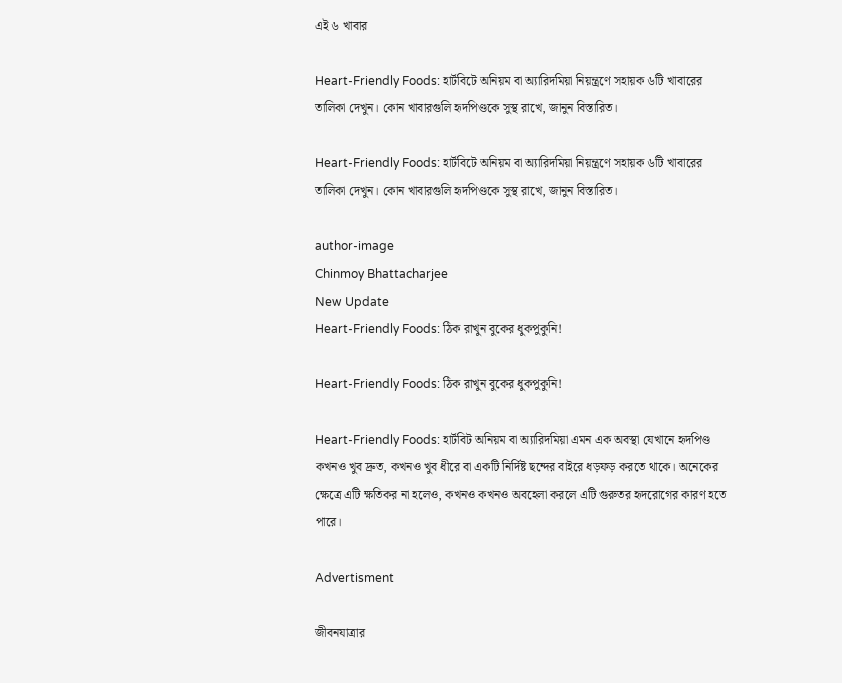এই ৬ খাবার

Heart-Friendly Foods: হার্টবিটে অনিয়ম বা অ্যারিদমিয়া নিয়ন্ত্রণে সহায়ক ৬টি খাবারের তালিকা দেখুন। কোন খাবারগুলি হৃদপিণ্ডকে সুস্থ রাখে, জানুন বিস্তারিত।

Heart-Friendly Foods: হার্টবিটে অনিয়ম বা অ্যারিদমিয়া নিয়ন্ত্রণে সহায়ক ৬টি খাবারের তালিকা দেখুন। কোন খাবারগুলি হৃদপিণ্ডকে সুস্থ রাখে, জানুন বিস্তারিত।

author-image
Chinmoy Bhattacharjee
New Update
Heart-Friendly Foods: ঠিক রাখুন বুকের ধুকপুকুনি!

Heart-Friendly Foods: ঠিক রাখুন বুকের ধুকপুকুনি!

Heart-Friendly Foods: হার্টবিট অনিয়ম বা অ্যারিদমিয়া এমন এক অবস্থা যেখানে হৃদপিণ্ড কখনও খুব দ্রুত, কখনও খুব ধীরে বা একটি নির্দিষ্ট ছন্দের বাইরে ধড়ফড় করতে থাকে। অনেকের ক্ষেত্রে এটি ক্ষতিকর না হলেও, কখনও কখনও অবহেলা করলে এটি গুরুতর হৃদরোগের কারণ হতে পারে।

Advertisment

জীবনযাত্রার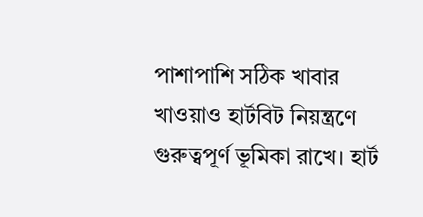পাশাপাশি সঠিক খাবার খাওয়াও হার্টবিট নিয়ন্ত্রণে গুরুত্বপূর্ণ ভূমিকা রাখে। হার্ট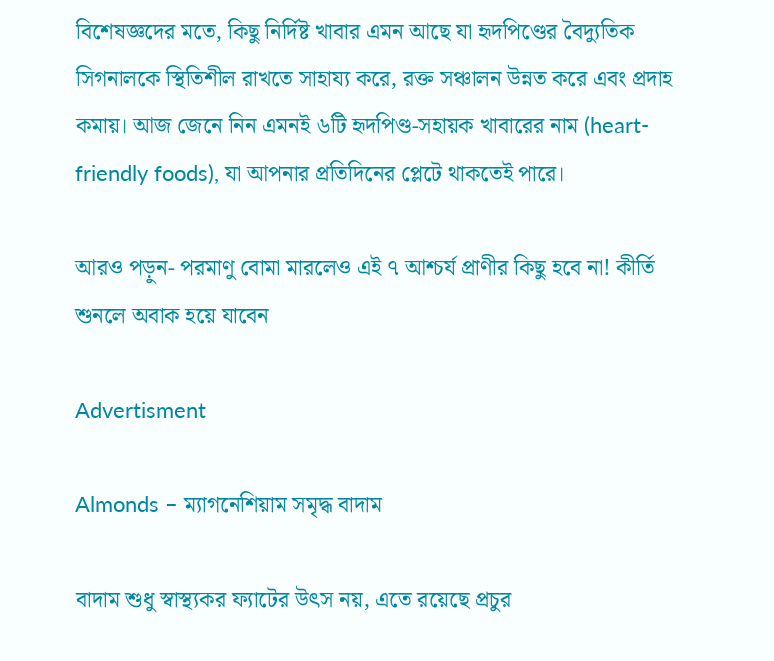বিশেষজ্ঞদের মতে, কিছু নির্দিষ্ট খাবার এমন আছে যা হৃদপিণ্ডের বৈদ্যুতিক সিগনালকে স্থিতিশীল রাখতে সাহায্য করে, রক্ত সঞ্চালন উন্নত করে এবং প্রদাহ কমায়। আজ জেনে নিন এমনই ৬টি হৃদপিণ্ড-সহায়ক খাবারের নাম (heart-friendly foods), যা আপনার প্রতিদিনের প্লেটে থাকতেই পারে।

আরও পড়ুন- পরমাণু বোমা মারলেও এই ৭ আশ্চর্য প্রাণীর কিছু হবে না! কীর্তি শুনলে অবাক হয়ে যাবেন

Advertisment

Almonds – ম্যাগনেশিয়াম সমৃদ্ধ বাদাম

বাদাম শুধু স্বাস্থ্যকর ফ্যাটের উৎস নয়, এতে রয়েছে প্রচুর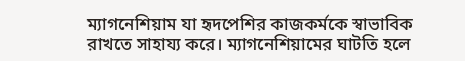ম্যাগনেশিয়াম যা হৃদপেশির কাজকর্মকে স্বাভাবিক রাখতে সাহায্য করে। ম্যাগনেশিয়ামের ঘাটতি হলে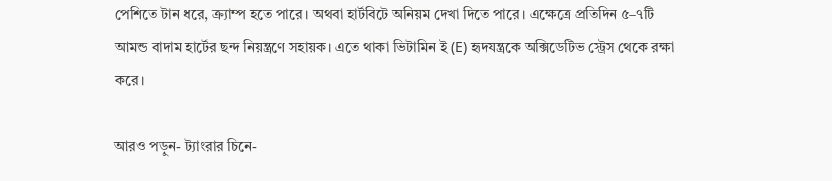পেশিতে টান ধরে, ক্র্যাম্প হতে পারে। অথবা হার্টবিটে অনিয়ম দেখা দিতে পারে। এক্ষেত্রে প্রতিদিন ৫–৭টি আমন্ড বাদাম হার্টের ছন্দ নিয়ন্ত্রণে সহায়ক। এতে থাকা ভিটামিন ই (E) হৃদযন্ত্রকে অক্সিডেটিভ স্ট্রেস থেকে রক্ষা করে।

আরও পড়ুন- ট্যাংরার চিনে-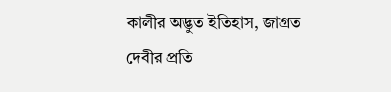কালীর অদ্ভুত ইতিহাস, জাগ্রত দেবীর প্রতি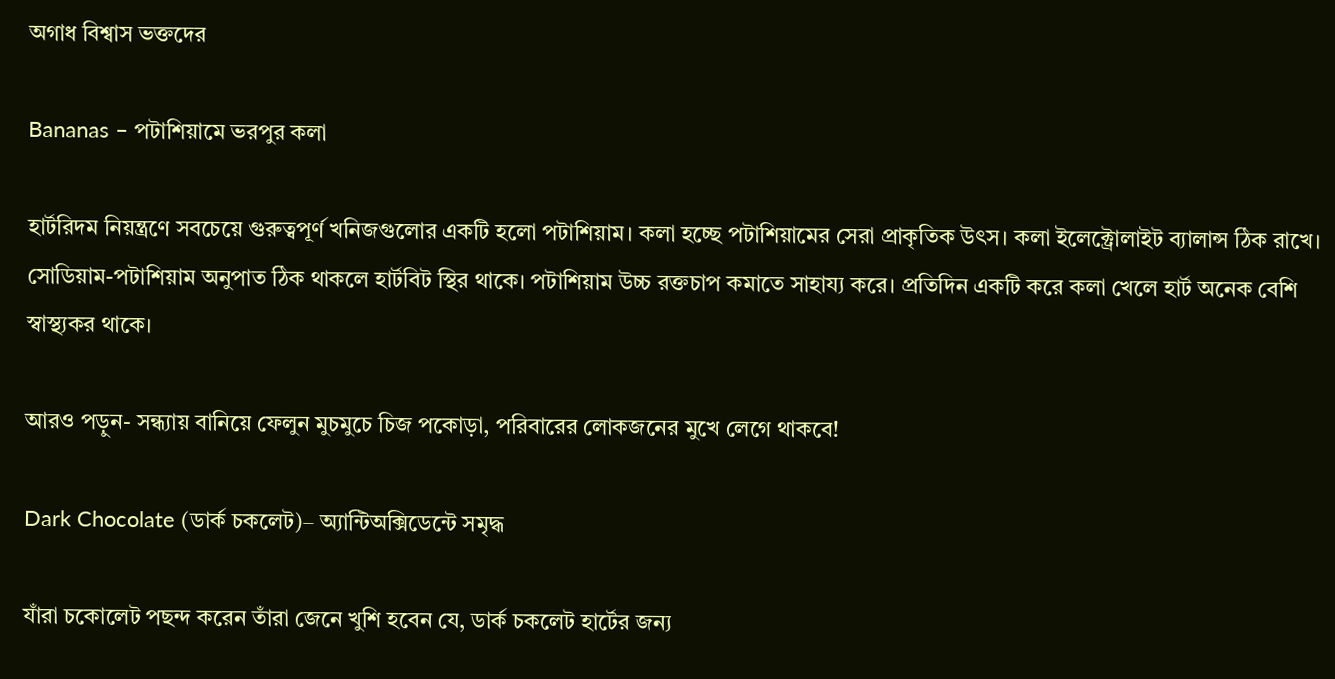অগাধ বিশ্বাস ভক্তদের

Bananas – পটাশিয়ামে ভরপুর কলা

হার্টরিদম নিয়ন্ত্রণে সবচেয়ে গুরুত্বপূর্ণ খনিজগুলোর একটি হলো পটাশিয়াম। কলা হচ্ছে পটাশিয়ামের সেরা প্রাকৃতিক উৎস। কলা ইলেক্ট্রোলাইট ব্যালান্স ঠিক রাখে। সোডিয়াম-পটাশিয়াম অনুপাত ঠিক থাকলে হার্টবিট স্থির থাকে। পটাশিয়াম উচ্চ রক্তচাপ কমাতে সাহায্য করে। প্রতিদিন একটি করে কলা খেলে হার্ট অনেক বেশি স্বাস্থ্যকর থাকে।

আরও পড়ুন- সন্ধ্যায় বানিয়ে ফেলুন মুচমুচে চিজ পকোড়া, পরিবারের লোকজনের মুখে লেগে থাকবে!

Dark Chocolate (ডার্ক চকলেট)– অ্যান্টিঅক্সিডেন্টে সমৃদ্ধ

যাঁরা চকোলেট পছন্দ করেন তাঁরা জেনে খুশি হবেন যে, ডার্ক চকলেট হার্টের জন্য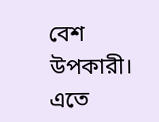বেশ উপকারী। এতে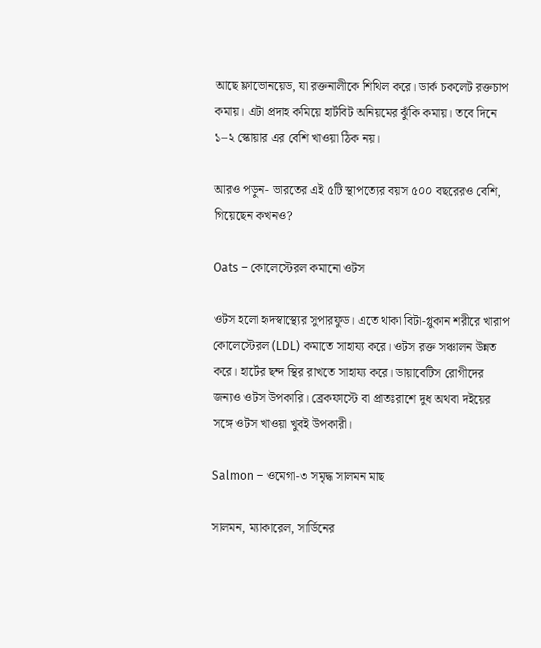আছে ফ্লাভোনয়েড, যা রক্তনালীকে শিথিল করে। ডার্ক চকলেট রক্তচাপ কমায়। এটা প্রদাহ কমিয়ে হার্টবিট অনিয়মের ঝুঁকি কমায়। তবে দিনে ১–২ স্কোয়ার এর বেশি খাওয়া ঠিক নয়।

আরও পড়ুন- ভারতের এই ৫টি স্থাপত্যের বয়স ৫০০ বছরেরও বেশি, গিয়েছেন কখনও?

Oats – কোলেস্টেরল কমানো ওটস

ওটস হলো হৃদস্বাস্থ্যের সুপারফুড। এতে থাকা বিটা-গ্লুকান শরীরে খারাপ কোলেস্টেরল (LDL) কমাতে সাহায্য করে। ওটস রক্ত সঞ্চালন উন্নত করে। হার্টের ছন্দ স্থির রাখতে সাহায্য করে। ডায়াবেটিস রোগীদের জন্যও ওটস উপকারি। ব্রেকফাস্টে বা প্রাতঃরাশে দুধ অথবা দইয়ের সঙ্গে ওটস খাওয়া খুবই উপকারী।

Salmon – ওমেগা-৩ সমৃদ্ধ সালমন মাছ

সালমন, ম্যাকারেল, সার্ডিনের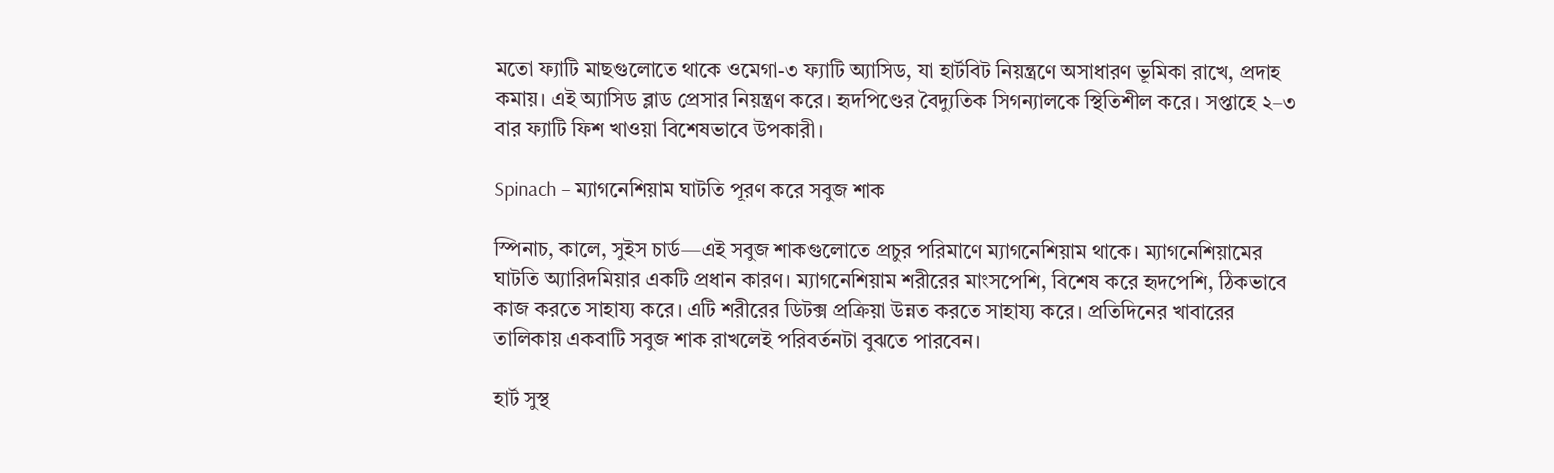মতো ফ্যাটি মাছগুলোতে থাকে ওমেগা-৩ ফ্যাটি অ্যাসিড, যা হার্টবিট নিয়ন্ত্রণে অসাধারণ ভূমিকা রাখে, প্রদাহ কমায়। এই অ্যাসিড ব্লাড প্রেসার নিয়ন্ত্রণ করে। হৃদপিণ্ডের বৈদ্যুতিক সিগন্যালকে স্থিতিশীল করে। সপ্তাহে ২–৩ বার ফ্যাটি ফিশ খাওয়া বিশেষভাবে উপকারী।

Spinach – ম্যাগনেশিয়াম ঘাটতি পূরণ করে সবুজ শাক

স্পিনাচ, কালে, সুইস চার্ড—এই সবুজ শাকগুলোতে প্রচুর পরিমাণে ম্যাগনেশিয়াম থাকে। ম্যাগনেশিয়ামের ঘাটতি অ্যারিদমিয়ার একটি প্রধান কারণ। ম্যাগনেশিয়াম শরীরের মাংসপেশি, বিশেষ করে হৃদপেশি, ঠিকভাবে কাজ করতে সাহায্য করে। এটি শরীরের ডিটক্স প্রক্রিয়া উন্নত করতে সাহায্য করে। প্রতিদিনের খাবারের তালিকায় একবাটি সবুজ শাক রাখলেই পরিবর্তনটা বুঝতে পারবেন।

হার্ট সুস্থ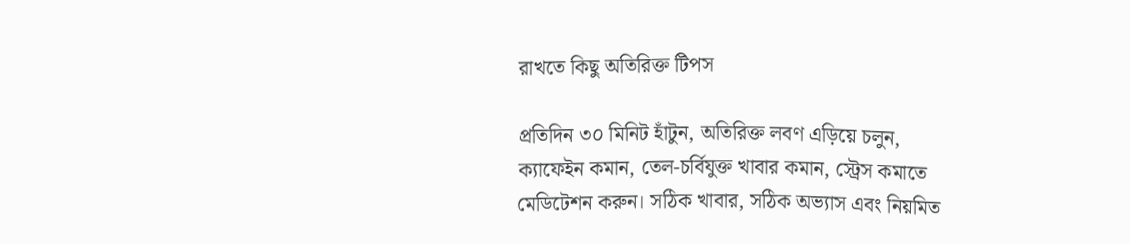রাখতে কিছু অতিরিক্ত টিপস

প্রতিদিন ৩০ মিনিট হাঁটুন, অতিরিক্ত লবণ এড়িয়ে চলুন, ক্যাফেইন কমান, তেল-চর্বিযুক্ত খাবার কমান, স্ট্রেস কমাতে মেডিটেশন করুন। সঠিক খাবার, সঠিক অভ্যাস এবং নিয়মিত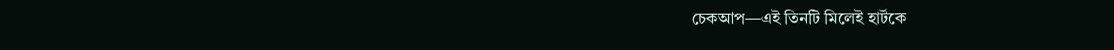চেকআপ—এই তিনটি মিলেই হার্টকে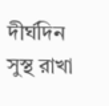দীর্ঘদিন সুস্থ রাখা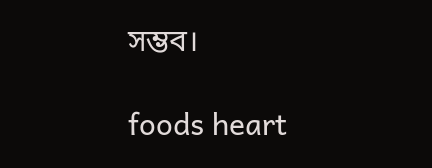সম্ভব।

foods heart